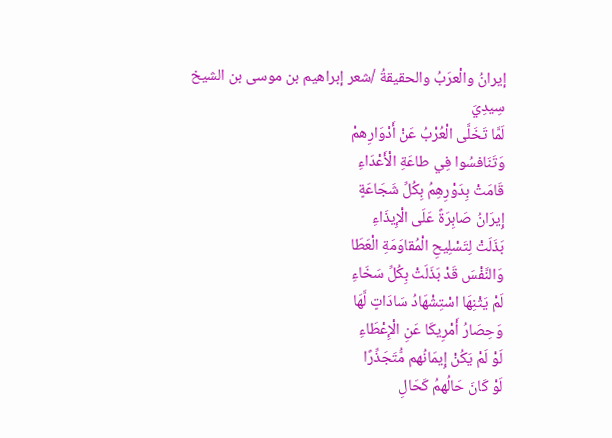إيرانُ والْعرَبُ والحقيقةُ /شعر إبراهيم بن موسى بن الشيخ سِيدِيَ
لَمَّا تَخَلَّى الْعُرْبُ عَنْ أَدْوَارِهمْ
وَتَنَافسُوا فِي طاعَةِ الْأَعْدَاءِ
قَامَتْ بِدَوْرِهِمُ بِكُلِّ شَجَاعَةٍ
إِيرَانُ صَابِرَةً عَلَى الْإِيذَاءِ
بَذَلَتْ لِتَسْلِيحِ الْمُقاوَمَةِ الْعَطَا
وَالنَّفْسَ قَدْ بَذَلَتْ بِكُلِّ سَخَاءِ
لَمْ يَثْنِهَا اسْتِشْهَادُ سَادَاتٍ لَّهَا
وَحِصَارُ أَمْرِيكَا عَنِ الْإِعْطَاءِ
لَوْ لَمْ يَكُنْ إِيمَانُهم مُّتَجَذِّرًا
لَوْ كَانَ حَالُهمُ كَحَالِ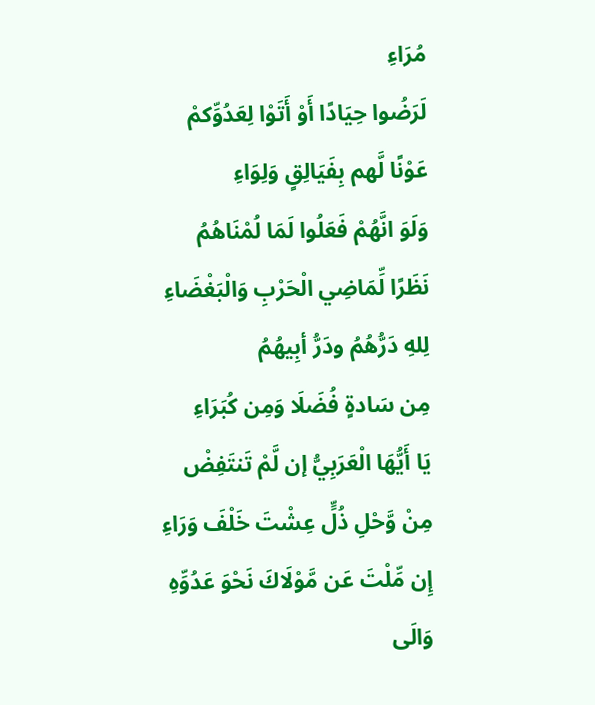مُرَاءِ
لَرَضُوا حِيَادًا أَوْ أَتَوْا لِعَدُوِّكمْ
عَوْنًا لَّهم بِفَيَالِقٍ وَلِوَاءِ
وَلَوَ انَّهُمْ فَعَلُوا لَمَا لُمْنَاهُمُ
نَظَرًا لِّمَاضِي الْحَرْبِ وَالْبَغْضَاءِ
لِلهِ دَرُّهُمُ ودَرُّ أبِيهُمُ
مِن سَادةٍ فُضَلَا وَمِن كُبَرَاءِ
يَا أَيُّهَا الْعَرَبِيُّ إن لَّمْ تَنتَفِضْ
مِنْ وَّحْلِ ذُلٍّ عِشْتَ خَلْفَ وَرَاءِ
إِن مِّلْتَ عَن مَّوْلَاكَ نَحْوَ عَدُوِّهِ
وَالَى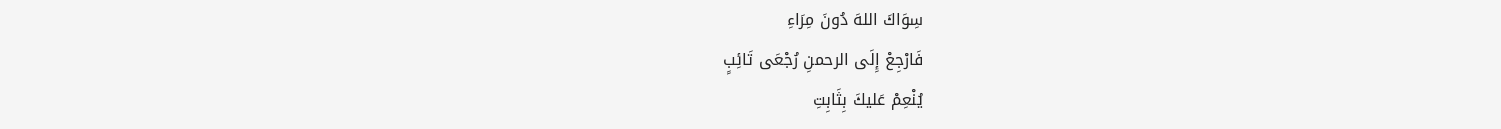سِوَاكَ اللهَ دُونَ مِرَاءِ
فَارْجِعْ إِلَى الرحمنِ رُجْعَى تَائِبٍ
يُنْعِمْ عَليكَ بِثَابِتِ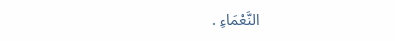النَّعْمَاءِ .